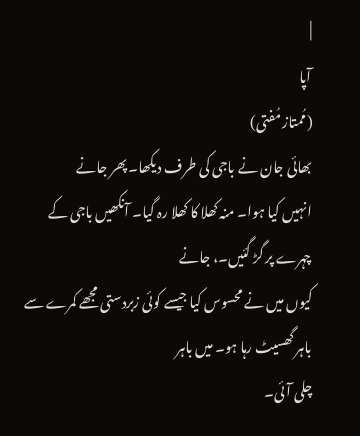|
آپا
(مُمتاز مُفتی)
بھائی جان نے باجی کی طرف دیکھا۔ پھر جانے
انہیں کیا ہوا۔ منہ کھلا کا کھلا رہ گیا۔ آنکھیں باجی کے چہرے پر گڑ گئیں۔، جانے
کیوں میں نے محسوس کیا جیسے کوئی زبردستی مجھے کمرے سے باہر گھسیٹ رہا ہو۔ میں باہر
چلی آئی۔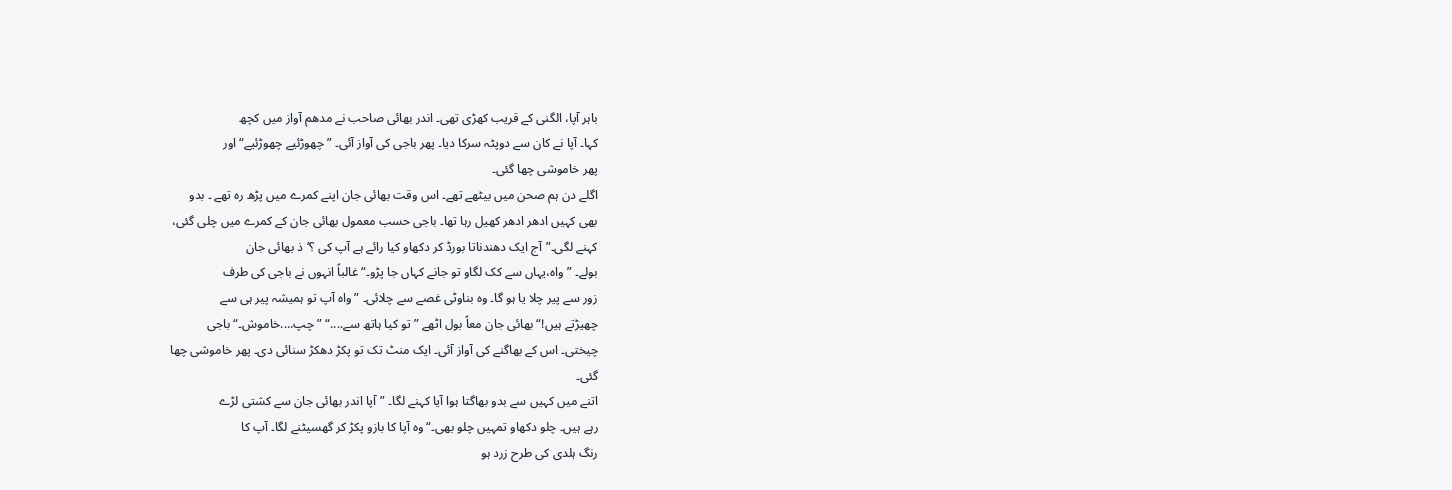باہر آپا، الگنی کے قریب کھڑی تھی۔ اندر بھائی صاحب نے مدھم آواز میں کچھ
کہا۔ آپا نے کان سے دوپٹہ سرکا دیا۔ پھر باجی کی آواز آئی۔ ”چھوڑئیے چھوڑئیے“ اور
پھر خاموشی چھا گئی۔
اگلے دن ہم صحن میں بیٹھے تھے۔ اس وقت بھائی جان اپنے کمرے میں پڑھ رہ تھے ۔ بدو
بھی کہیں ادھر ادھر کھیل رہا تھا۔ باجی حسب معمول بھائی جان کے کمرے میں چلی گئی،
کہنے لگی۔”آج ایک دھندناتا بورڈ کر دکھاو کیا رائے ہے آپ کی ؟‘ذ بھائی جان
بولے۔ ”واہ،یہاں سے کک لگاو تو جانے کہاں جا پڑو۔“ غالباً انہوں نے باجی کی طرف
زور سے پیر چلا یا ہو گا۔ وہ بناوٹی غصے سے چلائی۔ ”واہ آپ تو ہمیشہ پیر ہی سے
چھیڑتے ہیں!“ بھائی جان معاً بول اٹھے ” تو کیا ہاتھ سے....“ ”چپ....خاموش۔“ باجی
چیختی۔ اس کے بھاگنے کی آواز آئی۔ ایک منٹ تک تو پکڑ دھکڑ سنائی دی۔ پھر خاموشی چھا
گئی۔
اتنے میں کہیں سے بدو بھاگتا ہوا آیا کہنے لگا۔ ”آپا اندر بھائی جان سے کشتی لڑے
رہے ہیں۔ چلو دکھاو تمہیں چلو بھی۔“ وہ آپا کا بازو پکڑ کر گھسیٹنے لگا۔ آپ کا
رنگ ہلدی کی طرح زرد ہو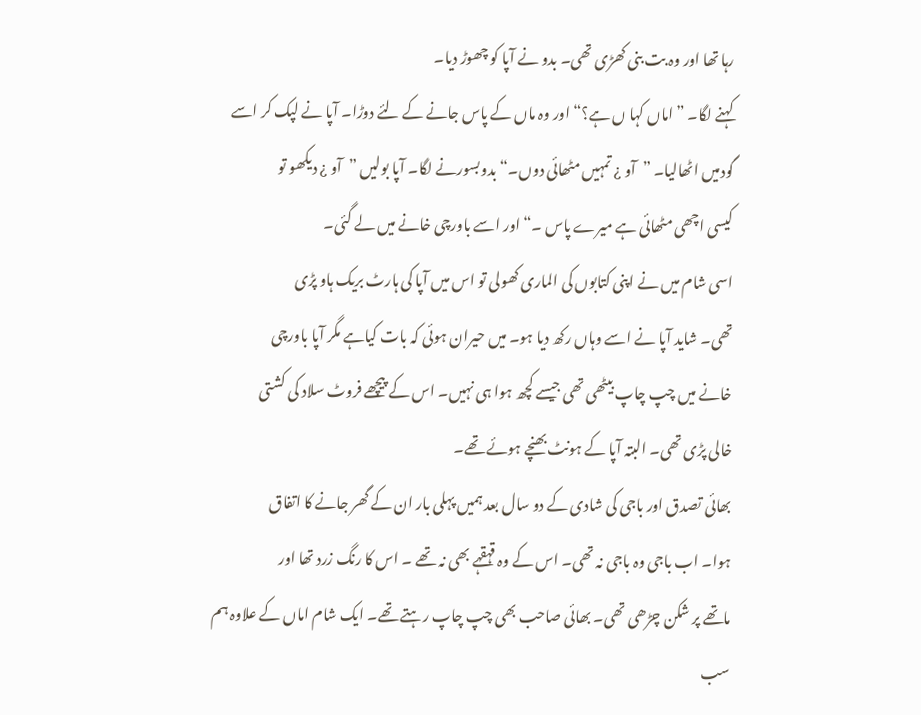رہا تھا اور وہ بت بنی کھڑی تھی۔ بدو نے آپا کو چھوڑ دیا۔
کہنے لگا۔ ”اماں کہا ں ہے؟“ اور وہ ماں کے پاس جانے کے لئے دوڑا۔ آپا نے لپک کر اسے
گودمیں اٹھالیا۔ ”آو ¿ تمہیں مٹھائی دوں۔“ بدوبسورنے لگا۔ آپا بولیں ”آو ¿ دیکھو تو
کیسی اچھی مٹھائی ہے میرے پاس ۔“ اور اسے باورچی خانے میں لے گئی۔
اسی شام میں نے اپنی کتابوں کی الماری کھولی تو اس میں آپا کی ہارٹ بریک ہاو پڑی
تھی۔ شاید آپا نے اسے وہاں رکھ دیا ہو۔ میں حیران ہوئی کہ بات کیاہے مگر آپا باورچی
خانے میں چپ چاپ بیٹھی تھی جیسے کچھ ہوا ہی نہیں۔ اس کے پیچھے فروٹ سلاد کی کشتی
خالی پڑی تھی۔ البتہ آپا کے ہونٹ بھنچے ہوئے تھے۔
بھائی تصدق اور باجی کی شادی کے دو سال بعد ہمیں پہلی بار ان کے گھر جانے کا اتفاق
ہوا۔ اب باجی وہ باجی نہ تھی۔ اس کے وہ قہقہے بھی نہ تھے ۔ اس کا رنگ زرد تھا اور
ماتھے پر شکن چڑھی تھی۔ بھائی صاحب بھی چپ چاپ رہتے تھے۔ ایک شام اماں کے علاوہ ہم
سب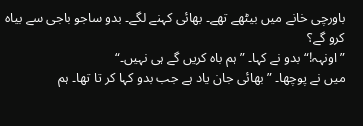باورچی خانے میں بیٹھے تھے۔ بھائی کہنے لگے۔ بدو ساجو باجی سے بیاہ کرو گے؟
”اونہہ!“ بدو نے کہا۔ ”ہم باہ کریں گے ہی نہیں۔“
میں نے پوچھا۔ ”بھائی جان یاد ہے جب بدو کہا کر تا تھا۔ ہم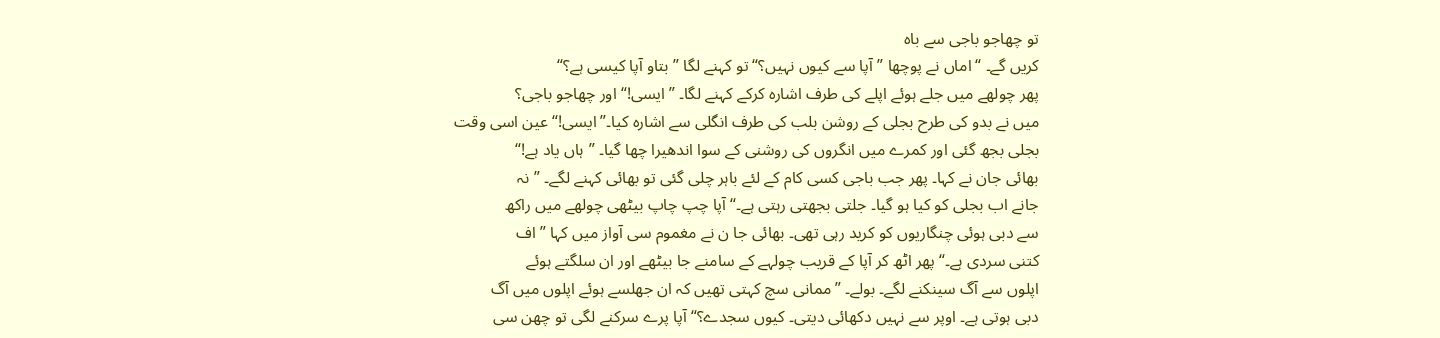تو چھاجو باجی سے باہ
کریں گے۔ “ اماں نے پوچھا ”آپا سے کیوں نہیں؟“ تو کہنے لگا ”بتاو آپا کیسی ہے؟“
پھر چولھے میں جلے ہوئے اپلے کی طرف اشارہ کرکے کہنے لگا۔ ”ایسی!“ اور چھاجو باجی؟
میں نے بدو کی طرح بجلی کے روشن بلب کی طرف انگلی سے اشارہ کیا۔”ایسی!“ عین اسی وقت
بجلی بجھ گئی اور کمرے میں انگروں کی روشنی کے سوا اندھیرا چھا گیا۔ ”ہاں یاد ہے!“
بھائی جان نے کہا۔ پھر جب باجی کسی کام کے لئے باہر چلی گئی تو بھائی کہنے لگے۔ ”نہ
جانے اب بجلی کو کیا ہو گیا۔ جلتی بجھتی رہتی ہے۔“ آپا چپ چاپ بیٹھی چولھے میں راکھ
سے دبی ہوئی چنگاریوں کو کرید رہی تھی۔ بھائی جا ن نے مغموم سی آواز میں کہا ”اف
کتنی سردی ہے۔“ پھر اٹھ کر آپا کے قریب چولہے کے سامنے جا بیٹھے اور ان سلگتے ہوئے
اپلوں سے آگ سینکنے لگے۔ بولے۔ ”ممانی سچ کہتی تھیں کہ ان جھلسے ہوئے اپلوں میں آگ
دبی ہوتی ہے۔ اوپر سے نہیں دکھائی دیتی۔ کیوں سجدے؟“ آپا پرے سرکنے لگی تو چھن سی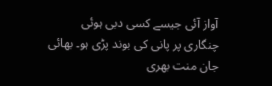آواز آئی جیسے کسی دبی ہوئی چنگاری پر پانی کی بوند پڑی ہو۔ بھائی جان منت بھری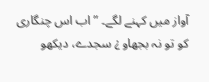آواز میں کہنے لگے۔ ”اب اس چنگاری کو تو نہ بجھاو ¿ سجدے، دیکھو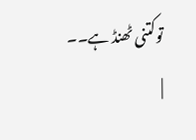توکتنی ٹھنڈ ہے۔۔
|